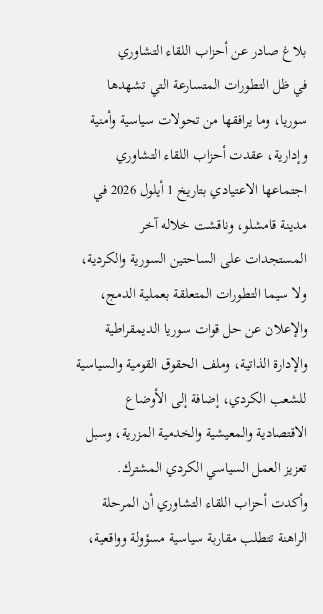بلاغ صادر عن أحزاب اللقاء التشاوري
في ظل التطورات المتسارعة التي تشهدها سوريا، وما يرافقها من تحولات سياسية وأمنية وإدارية، عقدت أحزاب اللقاء التشاوري اجتماعها الاعتيادي بتاريخ 1 أيلول 2026 في مدينة قامشلو، وناقشت خلاله آخر المستجدات على الساحتين السورية والكردية، ولا سيما التطورات المتعلقة بعملية الدمج، والإعلان عن حل قوات سوريا الديمقراطية والإدارة الذاتية، وملف الحقوق القومية والسياسية للشعب الكردي، إضافة إلى الأوضاع الاقتصادية والمعيشية والخدمية المزرية، وسبل تعزيز العمل السياسي الكردي المشترك.
وأكدت أحزاب اللقاء التشاوري أن المرحلة الراهنة تتطلب مقاربة سياسية مسؤولة وواقعية،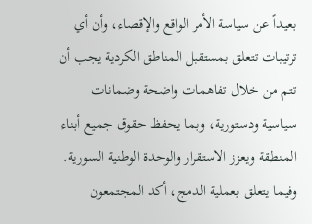بعيداً عن سياسة الأمر الواقع والإقصاء، وأن أي ترتيبات تتعلق بمستقبل المناطق الكردية يجب أن تتم من خلال تفاهمات واضحة وضمانات سياسية ودستورية، وبما يحفظ حقوق جميع أبناء المنطقة ويعزز الاستقرار والوحدة الوطنية السورية.
وفيما يتعلق بعملية الدمج، أكد المجتمعون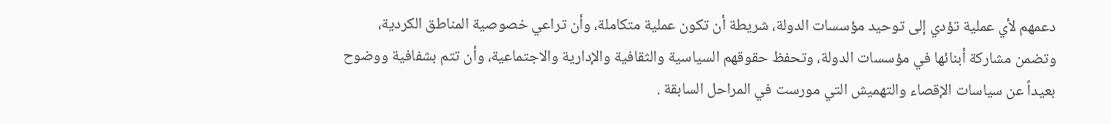دعمهم لأي عملية تؤدي إلى توحيد مؤسسات الدولة، شريطة أن تكون عملية متكاملة، وأن تراعي خصوصية المناطق الكردية، وتضمن مشاركة أبنائها في مؤسسات الدولة، وتحفظ حقوقهم السياسية والثقافية والإدارية والاجتماعية، وأن تتم بشفافية ووضوح بعيداً عن سياسات الإقصاء والتهميش التي مورست في المراحل السابقة .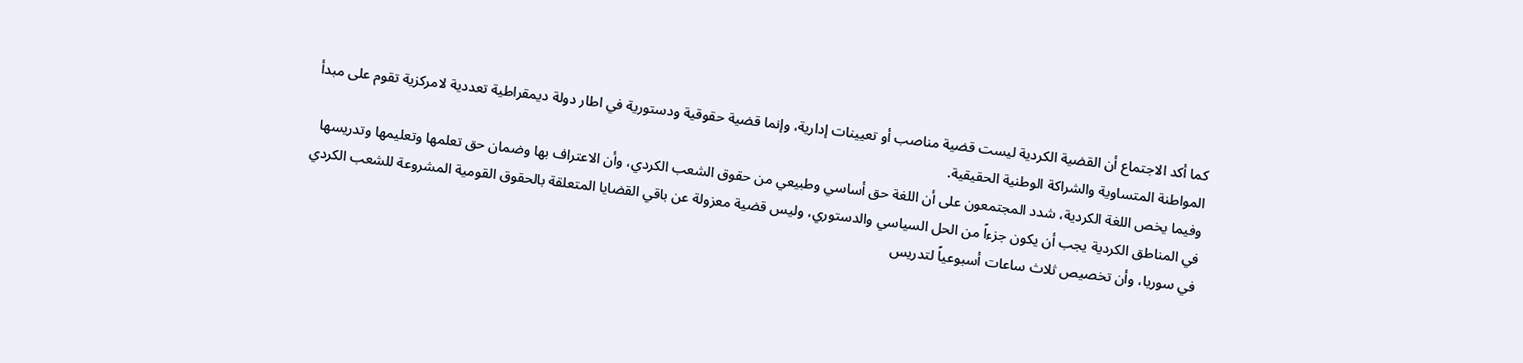كما أكد الاجتماع أن القضية الكردية ليست قضية مناصب أو تعيينات إدارية، وإنما قضية حقوقية ودستورية في اطار دولة ديمقراطية تعددية لامركزية تقوم على مبدأ المواطنة المتساوية والشراكة الوطنية الحقيقية.
وفيما يخص اللغة الكردية، شدد المجتمعون على أن اللغة حق أساسي وطبيعي من حقوق الشعب الكردي، وأن الاعتراف بها وضمان حق تعلمها وتعليمها وتدريسها في المناطق الكردية يجب أن يكون جزءاً من الحل السياسي والدستوري، وليس قضية معزولة عن باقي القضايا المتعلقة بالحقوق القومية المشروعة للشعب الكردي في سوريا، وأن تخصيص ثلاث ساعات أسبوعياً لتدريس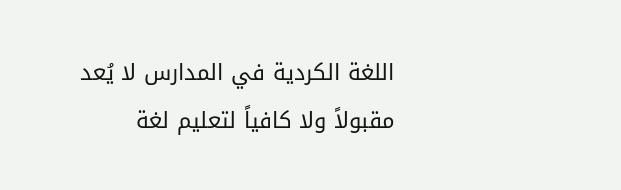اللغة الكردية في المدارس لا يُعد مقبولاً ولا كافياً لتعليم لغة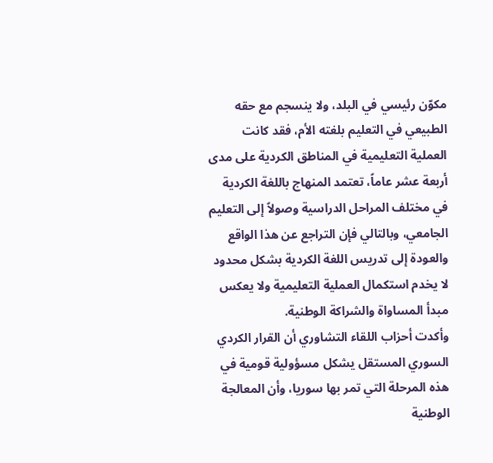مكوّن رئيسي في البلد، ولا ينسجم مع حقه الطبيعي في التعليم بلغته الأم، فقد كانت العملية التعليمية في المناطق الكردية على مدى أربعة عشر عاماً، تعتمد المنهاج باللغة الكردية في مختلف المراحل الدراسية وصولاً إلى التعليم الجامعي، وبالتالي فإن التراجع عن هذا الواقع والعودة إلى تدريس اللغة الكردية بشكل محدود لا يخدم استكمال العملية التعليمية ولا يعكس مبدأ المساواة والشراكة الوطنية.
وأكدت أحزاب اللقاء التشاوري أن القرار الكردي السوري المستقل يشكل مسؤولية قومية في هذه المرحلة التي تمر بها سوريا، وأن المعالجة الوطنية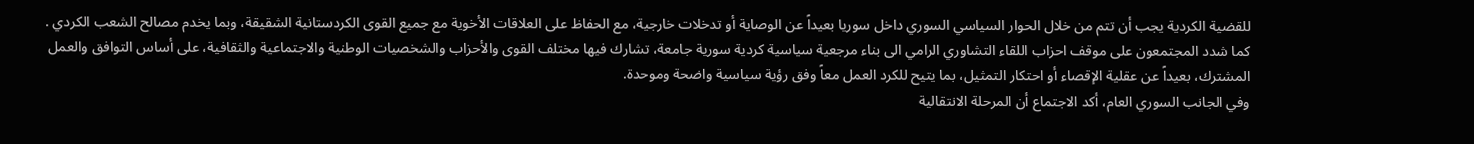للقضية الكردية يجب أن تتم من خلال الحوار السياسي السوري داخل سوريا بعيداً عن الوصاية أو تدخلات خارجية، مع الحفاظ على العلاقات الأخوية مع جميع القوى الكردستانية الشقيقة، وبما يخدم مصالح الشعب الكردي .
كما شدد المجتمعون على موقف احزاب اللقاء التشاوري الرامي الى بناء مرجعية سياسية كردية سورية جامعة، تشارك فيها مختلف القوى والأحزاب والشخصيات الوطنية والاجتماعية والثقافية، على أساس التوافق والعمل المشترك، بعيداً عن عقلية الإقصاء أو احتكار التمثيل، بما يتيح للكرد العمل معاً وفق رؤية سياسية واضحة وموحدة.
وفي الجانب السوري العام، أكد الاجتماع أن المرحلة الانتقالية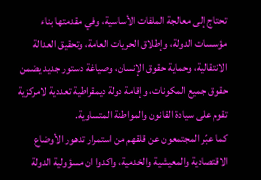تحتاج إلى معالجة الملفات الأساسية، وفي مقدمتها بناء مؤسسات الدولة، وإطلاق الحريات العامة، وتحقيق العدالة الانتقالية، وحماية حقوق الإنسان، وصياغة دستور جديد يضمن حقوق جميع المكونات، وإقامة دولة ديمقراطية تعددية لامركزية تقوم على سيادة القانون والمواطنة المتساوية.
كما عبّر المجتمعون عن قلقهم من استمرار تدهور الأوضاع الاقتصادية والمعيشية والخدمية، واكدوا ان مسؤولية الدولة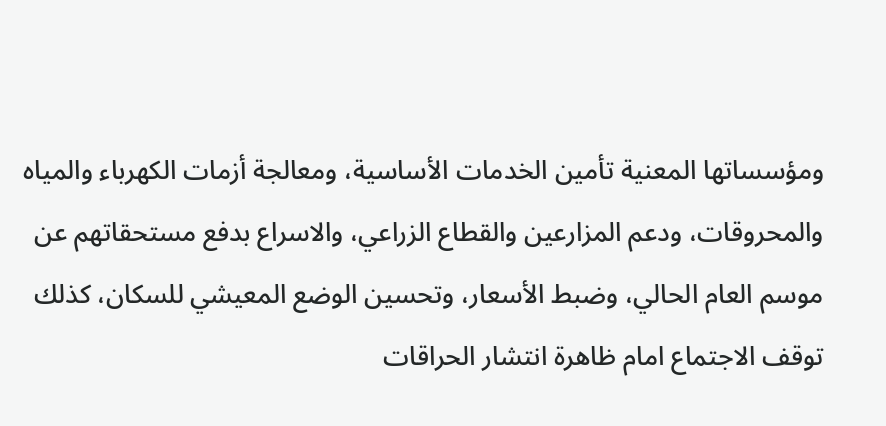ومؤسساتها المعنية تأمين الخدمات الأساسية، ومعالجة أزمات الكهرباء والمياه والمحروقات، ودعم المزارعين والقطاع الزراعي، والاسراع بدفع مستحقاتهم عن موسم العام الحالي، وضبط الأسعار، وتحسين الوضع المعيشي للسكان، كذلك توقف الاجتماع امام ظاهرة انتشار الحراقات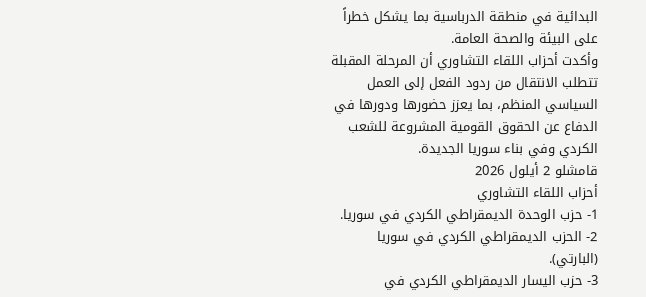البدائية في منطقة الدرباسية بما يشكل خطراً على البيئة والصحة العامة.
وأكدت أحزاب اللقاء التشاوري أن المرحلة المقبلة تتطلب الانتقال من ردود الفعل إلى العمل السياسي المنظم، بما يعزز حضورها ودورها في الدفاع عن الحقوق القومية المشروعة للشعب الكردي وفي بناء سوريا الجديدة.
قامشلو 2 أيلول 2026
أحزاب اللقاء التشاوري
1- حزب الوحدة الديمقراطي الكردي في سوريا.
2- الحزب الديمقراطي الكردي في سوريا (البارتي).
3- حزب اليسار الديمقراطي الكردي في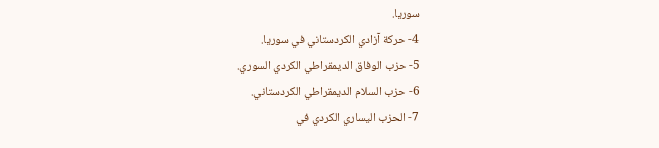سوريا.
4- حركة آزادي الكردستاني في سوريا.
5- حزب الوفاق الديمقراطي الكردي السوري.
6- حزب السلام الديمقراطي الكردستاني.
7- الحزب اليساري الكردي في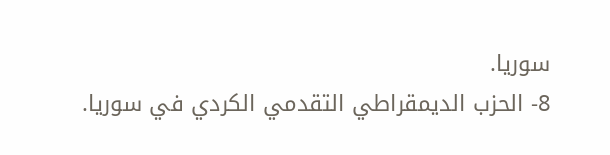سوريا.
8- الحزب الديمقراطي التقدمي الكردي في سوريا.